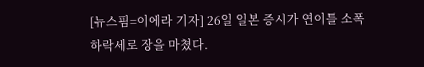[뉴스핌=이에라 기자] 26일 일본 증시가 연이틀 소폭 하락세로 장을 마쳤다.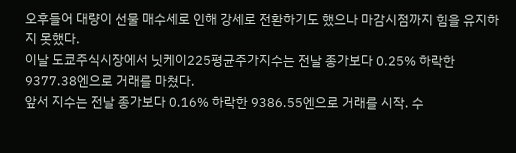오후들어 대량이 선물 매수세로 인해 강세로 전환하기도 했으나 마감시점까지 힘을 유지하지 못했다.
이날 도쿄주식시장에서 닛케이225평균주가지수는 전날 종가보다 0.25% 하락한 9377.38엔으로 거래를 마쳤다.
앞서 지수는 전날 종가보다 0.16% 하락한 9386.55엔으로 거래를 시작. 수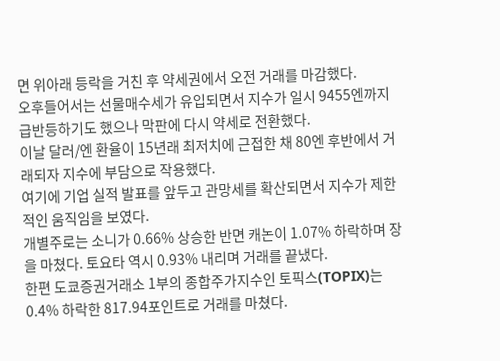면 위아래 등락을 거친 후 약세권에서 오전 거래를 마감했다.
오후들어서는 선물매수세가 유입되면서 지수가 일시 9455엔까지 급반등하기도 했으나 막판에 다시 약세로 전환했다.
이날 달러/엔 환율이 15년래 최저치에 근접한 채 80엔 후반에서 거래되자 지수에 부담으로 작용했다.
여기에 기업 실적 발표를 앞두고 관망세를 확산되면서 지수가 제한적인 움직임을 보였다.
개별주로는 소니가 0.66% 상승한 반면 캐논이 1.07% 하락하며 장을 마쳤다. 토요타 역시 0.93% 내리며 거래를 끝냈다.
한편 도쿄증권거래소 1부의 종합주가지수인 토픽스(TOPIX)는 0.4% 하락한 817.94포인트로 거래를 마쳤다.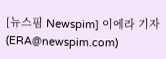[뉴스핌 Newspim] 이에라 기자 (ERA@newspim.com)